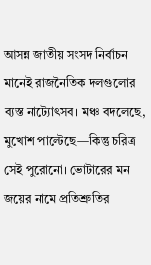আসন্ন জাতীয় সংসদ নির্বাচন মানেই রাজনৈতিক দলগুলোর ব্যস্ত নাট্যোৎসব। মঞ্চ বদলেছে, মুখোশ পাল্টেছে—কিন্তু চরিত্র সেই পুরোনো। ভোটারের মন জয়ের নামে প্রতিশ্রুতির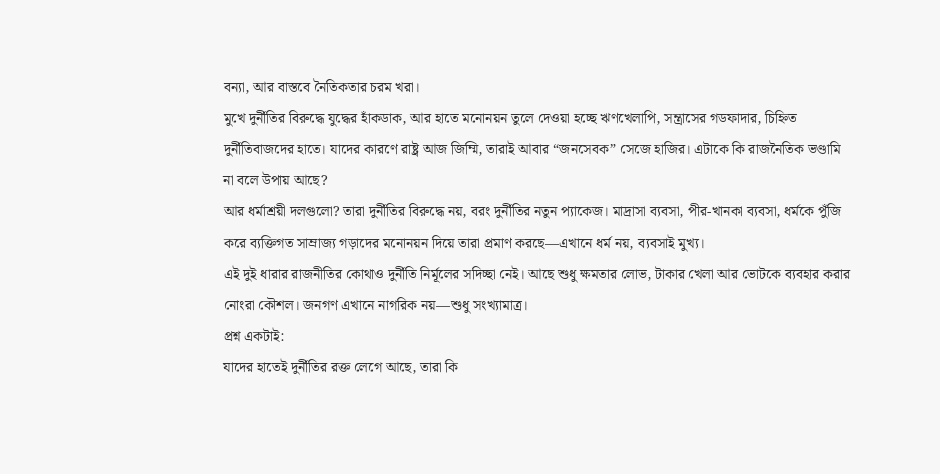বন্যা, আর বাস্তবে নৈতিকতার চরম খরা।
মুখে দুর্নীতির বিরুদ্ধে যুদ্ধের হাঁকডাক, আর হাতে মনোনয়ন তুলে দেওয়া হচ্ছে ঋণখেলাপি, সন্ত্রাসের গডফাদার, চিহ্নিত দুর্নীতিবাজদের হাতে। যাদের কারণে রাষ্ট্র আজ জিম্মি, তারাই আবার “জনসেবক” সেজে হাজির। এটাকে কি রাজনৈতিক ভণ্ডামি না বলে উপায় আছে?
আর ধর্মাশ্রয়ী দলগুলো? তারা দুর্নীতির বিরুদ্ধে নয়, বরং দুর্নীতির নতুন প্যাকেজ। মাদ্রাসা ব্যবসা, পীর-খানকা ব্যবসা, ধর্মকে পুঁজি করে ব্যক্তিগত সাম্রাজ্য গড়াদের মনোনয়ন দিয়ে তারা প্রমাণ করছে—এখানে ধর্ম নয়, ব্যবসাই মুখ্য।
এই দুই ধারার রাজনীতির কোথাও দুর্নীতি নির্মূলের সদিচ্ছা নেই। আছে শুধু ক্ষমতার লোভ, টাকার খেলা আর ভোটকে ব্যবহার করার নোংরা কৌশল। জনগণ এখানে নাগরিক নয়—শুধু সংখ্যামাত্র।
প্রশ্ন একটাই:
যাদের হাতেই দুর্নীতির রক্ত লেগে আছে, তারা কি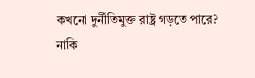কখনো দুর্নীতিমুক্ত রাষ্ট্র গড়তে পারে?
নাকি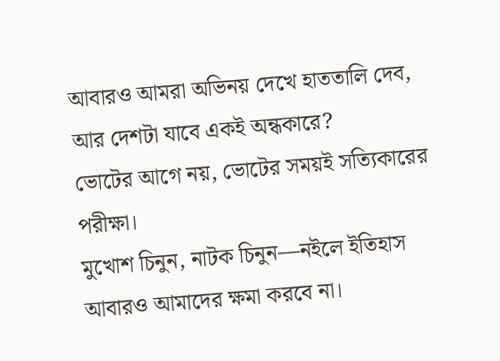আবারও আমরা অভিনয় দেখে হাততালি দেব, আর দেশটা যাবে একই অন্ধকারে?
ভোটের আগে নয়, ভোটের সময়ই সত্যিকারের পরীক্ষা।
মুখোশ চিনুন, নাটক চিনুন—নইলে ইতিহাস আবারও আমাদের ক্ষমা করবে না।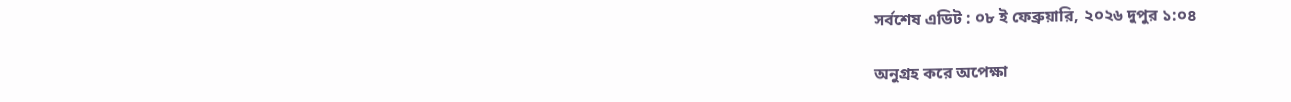সর্বশেষ এডিট : ০৮ ই ফেব্রুয়ারি, ২০২৬ দুপুর ১:০৪

অনুগ্রহ করে অপেক্ষা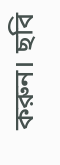করুন। ছবি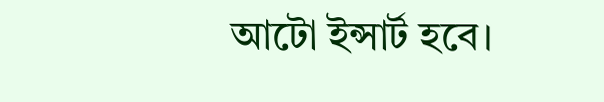আটো ইন্সার্ট হবে।